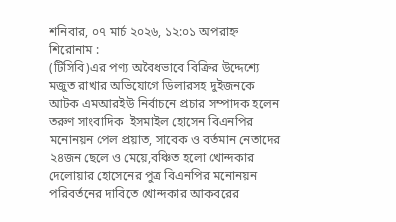শনিবার, ০৭ মার্চ ২০২৬, ১২:০১ অপরাহ্ন
শিরোনাম :
(টিসিবি)এর পণ্য অবৈধভাবে বিক্রির উদ্দেশ্যে মজুত রাখার অভিযোগে ডিলারসহ দুইজনকে আটক এমআরইউ নির্বাচনে প্রচার সম্পাদক হলেন তরুণ সাংবাদিক  ইসমাইল হোসেন বিএনপির মনোনয়ন পেল প্রয়াত, সাবেক ও বর্তমান নেতাদের ২৪জন ছেলে ও মেয়ে,বঞ্চিত হলো খোন্দকার দেলোয়ার হোসেনের পুত্র বিএনপির মনোনয়ন পরিবর্তনের দাবিতে খোন্দকার আকবরের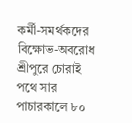কর্মী-সমর্থকদের বিক্ষোভ-অবরোধ শ্রীপুরে চোরাই পথে সার পাচারকালে ৮০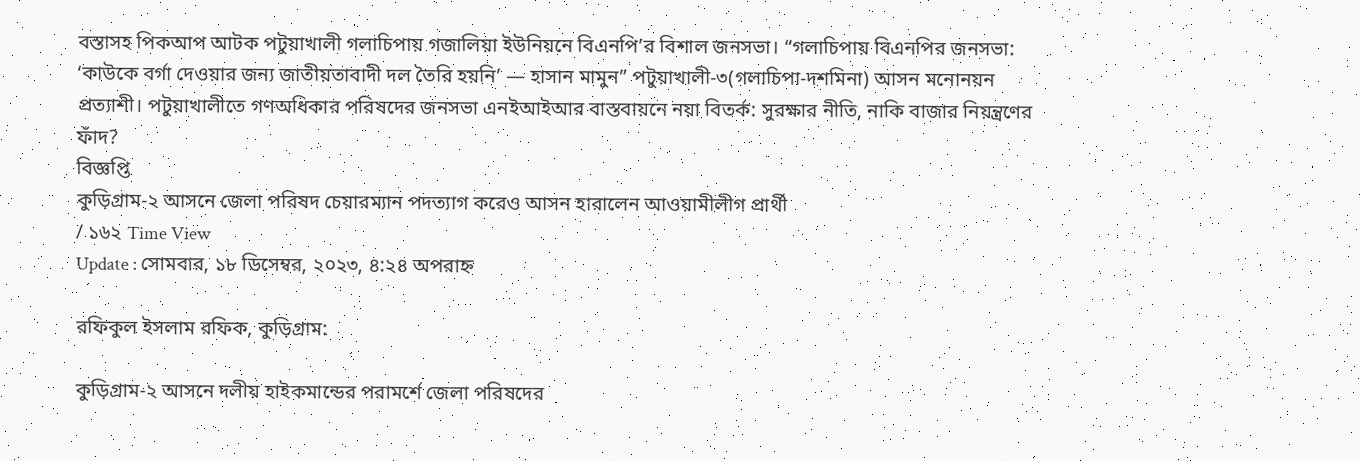বস্তাসহ পিকআপ আটক পটুয়াখালী গলাচিপায় গজালিয়া ইউনিয়নে বিএনপি’র বিশাল জনসভা। “গলাচিপায় বিএনপির জনসভা: ‘কাউকে বর্গা দেওয়ার জন্য জাতীয়তাবাদী দল তৈরি হয়নি’ — হাসান মামুন” পটুয়াখালী-৩(গলাচিপা-দশমিনা) আসন মনোনয়ন প্রত্যাশী। পটুয়াখালীতে গণঅধিকার পরিষদের জনসভা এনইআইআর বাস্তবায়নে নয়া বিতর্ক: সুরক্ষার নীতি, নাকি বাজার নিয়ন্ত্রণের ফাঁদ?
বিজ্ঞপ্তি
কুড়িগ্রাম-২ আসনে জেলা পরিষদ চেয়ারম্যান পদত্যাগ করেও আসন হারালেন আওয়ামীলীগ প্রার্থী
/ ১৬২ Time View
Update : সোমবার, ১৮ ডিসেম্বর, ২০২৩, ৪:২৪ অপরাহ্ন

রফিকুল ইসলাম রফিক, কুড়িগ্রাম:

কুড়িগ্রাম-২ আসনে দলীয় হাইকমান্ডের পরামর্শে জেলা পরিষদের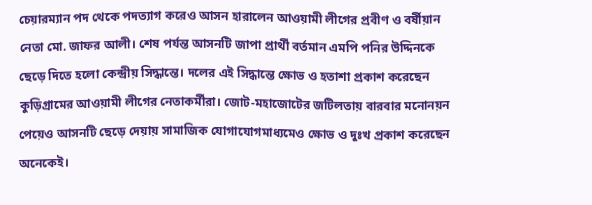চেয়ারম্যান পদ থেকে পদত্যাগ করেও আসন হারালেন আওয়ামী লীগের প্রবীণ ও বর্ষীয়ান নেতা মো. জাফর আলী। শেষ পর্যন্ত আসনটি জাপা প্রার্থী বর্তমান এমপি পনির উদ্দিনকে ছেড়ে দিতে হলো কেন্দ্রীয় সিদ্ধান্তে। দলের এই সিদ্ধান্তে ক্ষোভ ও হতাশা প্রকাশ করেছেন কুড়িগ্রামের আওয়ামী লীগের নেতাকর্মীরা। জোট-মহাজোটের জটিলতায় বারবার মনোনয়ন পেয়েও আসনটি ছেড়ে দেয়ায় সামাজিক যোগাযোগমাধ্যমেও ক্ষোভ ও দুঃখ প্রকাশ করেছেন অনেকেই।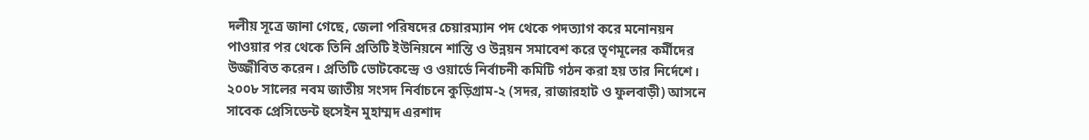দলীয় সূত্রে জানা গেছে, জেলা পরিষদের চেয়ারম্যান পদ থেকে পদত্যাগ করে মনোনয়ন পাওয়ার পর থেকে তিনি প্রতিটি ইউনিয়নে শান্তি ও উন্নয়ন সমাবেশ করে তৃণমূলের কর্মীদের উজ্জীবিত করেন। প্রতিটি ভোটকেন্দ্রে ও ওয়ার্ডে নির্বাচনী কমিটি গঠন করা হয় তার নির্দেশে। ২০০৮ সালের নবম জাতীয় সংসদ নির্বাচনে কুড়িগ্রাম-২ (সদর, রাজারহাট ও ফুলবাড়ী) আসনে সাবেক প্রেসিডেন্ট হুসেইন মুহাম্মদ এরশাদ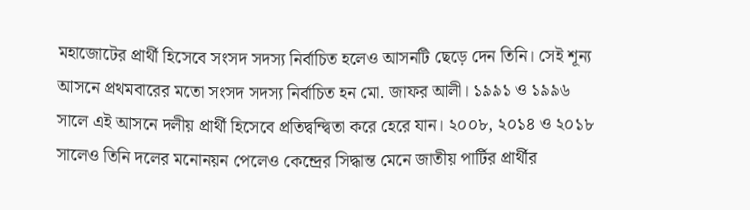মহাজোটের প্রার্থী হিসেবে সংসদ সদস্য নির্বাচিত হলেও আসনটি ছেড়ে দেন তিনি। সেই শূন্য আসনে প্রথমবারের মতো সংসদ সদস্য নির্বাচিত হন মো. জাফর আলী। ১৯৯১ ও ১৯৯৬ সালে এই আসনে দলীয় প্রার্থী হিসেবে প্রতিদ্বন্দ্বিতা করে হেরে যান। ২০০৮, ২০১৪ ও ২০১৮ সালেও তিনি দলের মনোনয়ন পেলেও কেন্দ্রের সিদ্ধান্ত মেনে জাতীয় পার্টির প্রার্থীর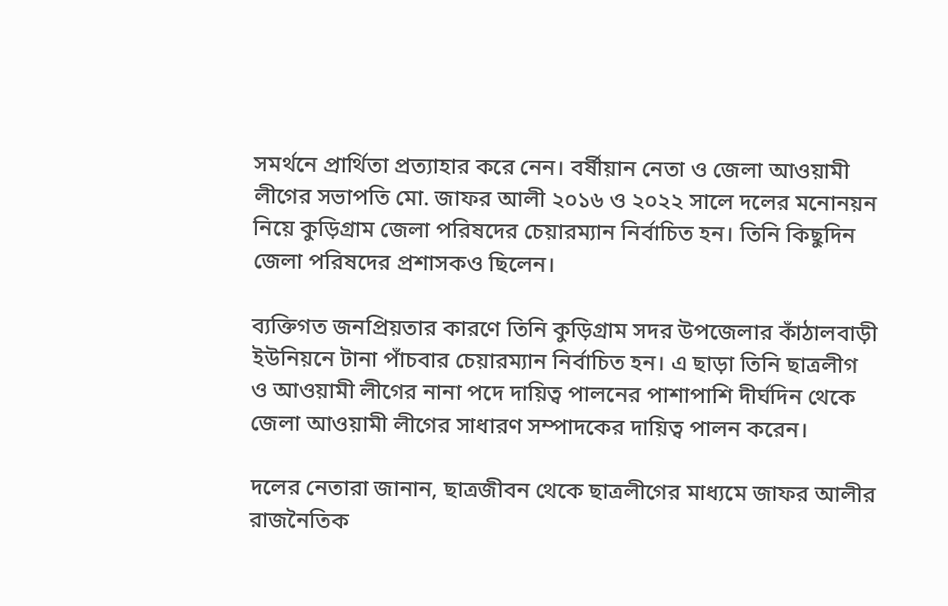সমর্থনে প্রার্থিতা প্রত্যাহার করে নেন। বর্ষীয়ান নেতা ও জেলা আওয়ামী লীগের সভাপতি মো. জাফর আলী ২০১৬ ও ২০২২ সালে দলের মনোনয়ন নিয়ে কুড়িগ্রাম জেলা পরিষদের চেয়ারম্যান নির্বাচিত হন। তিনি কিছুদিন জেলা পরিষদের প্রশাসকও ছিলেন।

ব্যক্তিগত জনপ্রিয়তার কারণে তিনি কুড়িগ্রাম সদর উপজেলার কাঁঠালবাড়ী ইউনিয়নে টানা পাঁচবার চেয়ারম্যান নির্বাচিত হন। এ ছাড়া তিনি ছাত্রলীগ ও আওয়ামী লীগের নানা পদে দায়িত্ব পালনের পাশাপাশি দীর্ঘদিন থেকে জেলা আওয়ামী লীগের সাধারণ সম্পাদকের দায়িত্ব পালন করেন।

দলের নেতারা জানান, ছাত্রজীবন থেকে ছাত্রলীগের মাধ্যমে জাফর আলীর রাজনৈতিক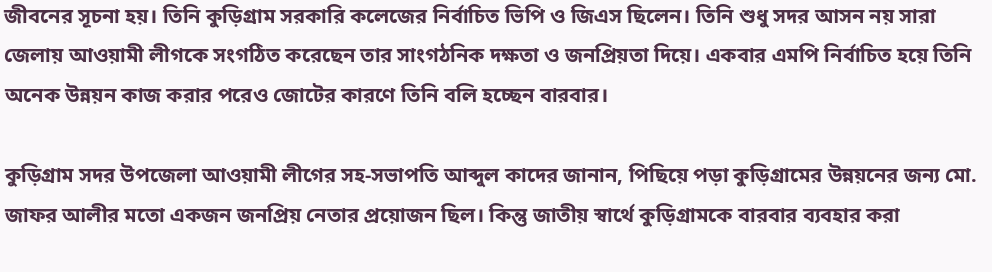জীবনের সূচনা হয়। তিনি কুড়িগ্রাম সরকারি কলেজের নির্বাচিত ভিপি ও জিএস ছিলেন। তিনি শুধু সদর আসন নয় সারা জেলায় আওয়ামী লীগকে সংগঠিত করেছেন তার সাংগঠনিক দক্ষতা ও জনপ্রিয়তা দিয়ে। একবার এমপি নির্বাচিত হয়ে তিনি অনেক উন্নয়ন কাজ করার পরেও জোটের কারণে তিনি বলি হচ্ছেন বারবার।

কুড়িগ্রাম সদর উপজেলা আওয়ামী লীগের সহ-সভাপতি আব্দুল কাদের জানান, পিছিয়ে পড়া কুড়িগ্রামের উন্নয়নের জন্য মো. জাফর আলীর মতো একজন জনপ্রিয় নেতার প্রয়োজন ছিল। কিন্তু জাতীয় স্বার্থে কুড়িগ্রামকে বারবার ব্যবহার করা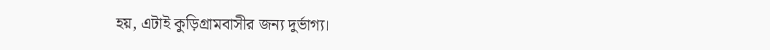হয়, এটাই কুড়িগ্রামবাসীর জন্য দুর্ভাগ্য।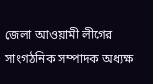জেলা আওয়ামী লীগের সাংগঠনিক সম্পাদক অধ্যক্ষ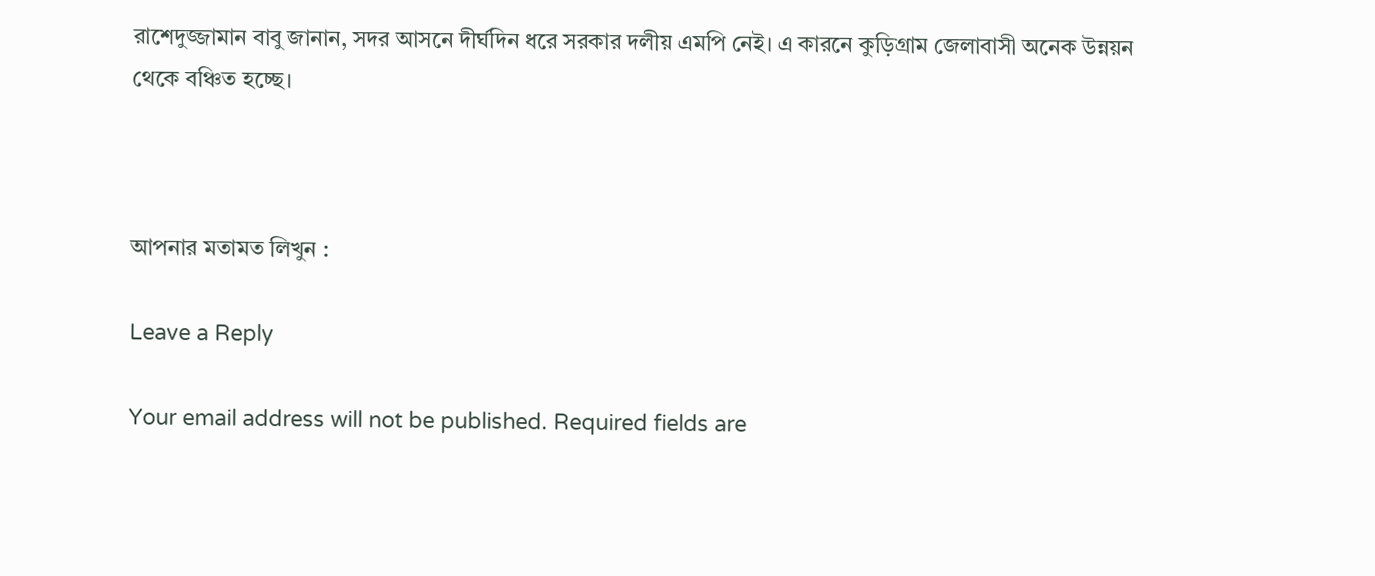রাশেদুজ্জামান বাবু জানান, সদর আসনে দীর্ঘদিন ধরে সরকার দলীয় এমপি নেই। এ কারনে কুড়িগ্রাম জেলাবাসী অনেক উন্নয়ন থেকে বঞ্চিত হচ্ছে।



আপনার মতামত লিখুন :

Leave a Reply

Your email address will not be published. Required fields are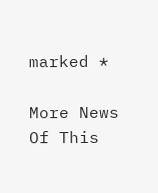marked *

More News Of This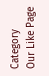Category
Our Like Page